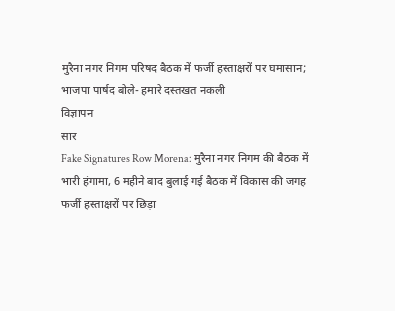मुरैना नगर निगम परिषद बैठक में फर्जी हस्ताक्षरों पर घमासान; भाजपा पार्षद बोले- हमारे दस्तखत नकली
विज्ञापन
सार
Fake Signatures Row Morena: मुरैना नगर निगम की बैठक में भारी हंगामा, 6 महीने बाद बुलाई गई बैठक में विकास की जगह फर्जी हस्ताक्षरों पर छिड़ा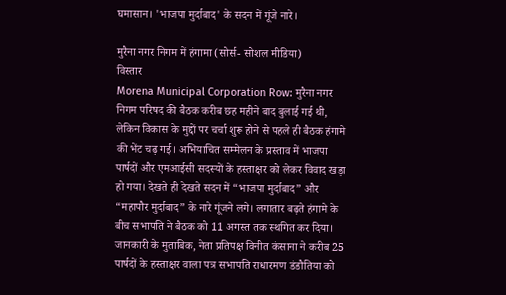घमासान। 'भाजपा मुर्दाबाद' के सदन में गूंजे नारे।

मुरैना नगर निगम में हंगामा (सोर्स- सोशल मीडिया)
विस्तार
Morena Municipal Corporation Row: मुरैना नगर निगम परिषद की बैठक करीब छह महीने बाद बुलाई गई थी, लेकिन विकास के मुद्दों पर चर्चा शुरू होने से पहले ही बैठक हंगामे की भेंट चढ़ गई। अभियाचित सम्मेलन के प्रस्ताव में भाजपा पार्षदों और एमआईसी सदस्यों के हस्ताक्षर को लेकर विवाद खड़ा हो गया। देखते ही देखते सदन में “भाजपा मुर्दाबाद” और “महापौर मुर्दाबाद” के नारे गूंजने लगे। लगातार बढ़ते हंगामे के बीच सभापति ने बैठक को 11 अगस्त तक स्थगित कर दिया।
जानकारी के मुताबिक, नेता प्रतिपक्ष विनीत कंसाना ने करीब 25 पार्षदों के हस्ताक्षर वाला पत्र सभापति राधारमण डंडौतिया को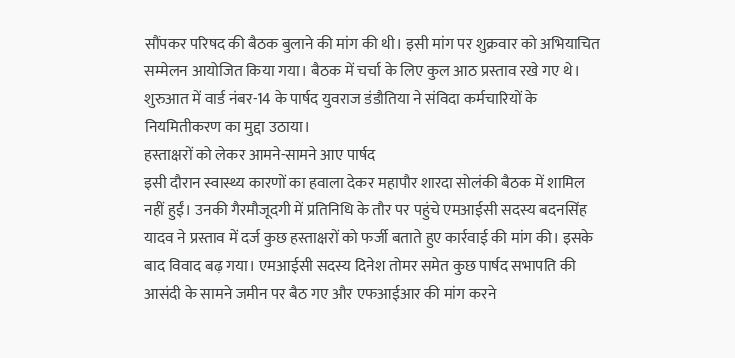सौंपकर परिषद की बैठक बुलाने की मांग की थी। इसी मांग पर शुक्रवार को अभियाचित सम्मेलन आयोजित किया गया। बैठक में चर्चा के लिए कुल आठ प्रस्ताव रखे गए थे। शुरुआत में वार्ड नंबर-14 के पार्षद युवराज डंडौतिया ने संविदा कर्मचारियों के नियमितीकरण का मुद्दा उठाया।
हस्ताक्षरों को लेकर आमने-सामने आए पार्षद
इसी दौरान स्वास्थ्य कारणों का हवाला देकर महापौर शारदा सोलंकी बैठक में शामिल नहीं हुईं। उनकी गैरमौजूदगी में प्रतिनिधि के तौर पर पहुंचे एमआईसी सदस्य बदनसिंह यादव ने प्रस्ताव में दर्ज कुछ हस्ताक्षरों को फर्जी बताते हुए कार्रवाई की मांग की। इसके बाद विवाद बढ़ गया। एमआईसी सदस्य दिनेश तोमर समेत कुछ पार्षद सभापति की आसंदी के सामने जमीन पर बैठ गए और एफआईआर की मांग करने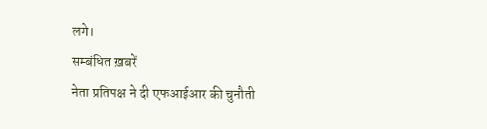लगे।
सम्बंधित ख़बरें
नेता प्रतिपक्ष ने दी एफआईआर की चुनौती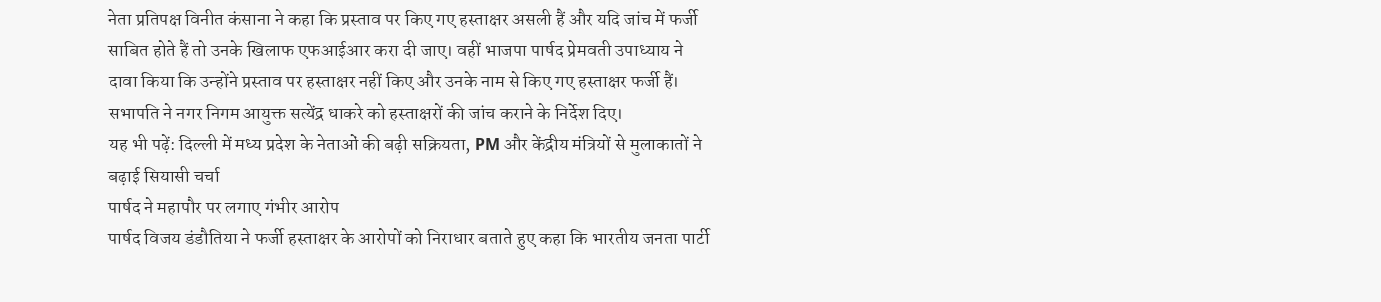नेता प्रतिपक्ष विनीत कंसाना ने कहा कि प्रस्ताव पर किए गए हस्ताक्षर असली हैं और यदि जांच में फर्जी साबित होते हैं तो उनके खिलाफ एफआईआर करा दी जाए। वहीं भाजपा पार्षद प्रेमवती उपाध्याय ने दावा किया कि उन्होंने प्रस्ताव पर हस्ताक्षर नहीं किए और उनके नाम से किए गए हस्ताक्षर फर्जी हैं। सभापति ने नगर निगम आयुक्त सत्येंद्र धाकरे को हस्ताक्षरों की जांच कराने के निर्देश दिए।
यह भी पढ़ें: दिल्ली में मध्य प्रदेश के नेताओं की बढ़ी सक्रियता, PM और केंद्रीय मंत्रियों से मुलाकातों ने बढ़ाई सियासी चर्चा
पार्षद ने महापौर पर लगाए गंभीर आरोप
पार्षद विजय डंडौतिया ने फर्जी हस्ताक्षर के आरोपों को निराधार बताते हुए कहा कि भारतीय जनता पार्टी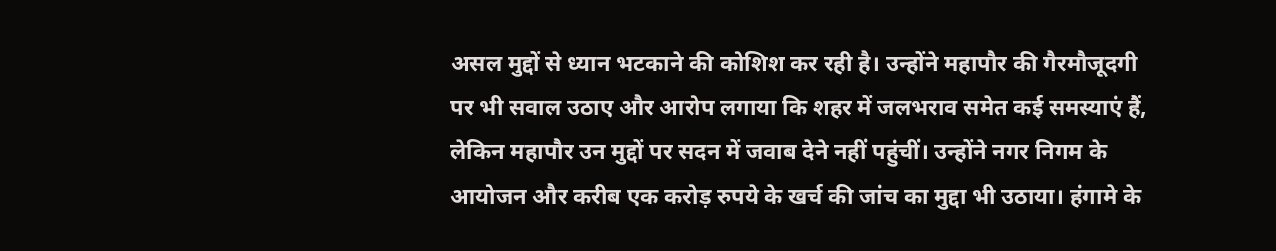असल मुद्दों से ध्यान भटकाने की कोशिश कर रही है। उन्होंने महापौर की गैरमौजूदगी पर भी सवाल उठाए और आरोप लगाया कि शहर में जलभराव समेत कई समस्याएं हैं, लेकिन महापौर उन मुद्दों पर सदन में जवाब देने नहीं पहुंचीं। उन्होंने नगर निगम के आयोजन और करीब एक करोड़ रुपये के खर्च की जांच का मुद्दा भी उठाया। हंगामे के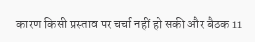कारण किसी प्रस्ताव पर चर्चा नहीं हो सकी और बैठक 11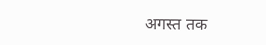अगस्त तक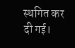स्थगित कर दी गई।